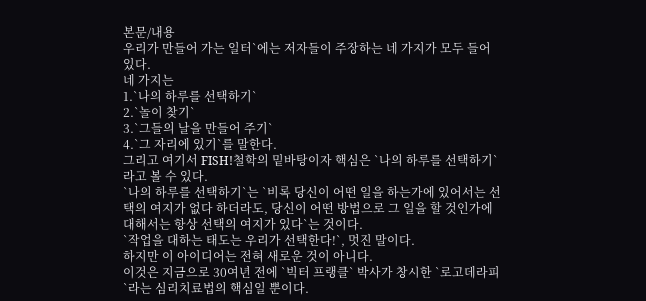본문/내용
우리가 만들어 가는 일터`에는 저자들이 주장하는 네 가지가 모두 들어 있다.
네 가지는
1.`나의 하루를 선택하기`
2.`놀이 찾기`
3.`그들의 날을 만들어 주기`
4.`그 자리에 있기`를 말한다.
그리고 여기서 FISH!철학의 밑바탕이자 핵심은 `나의 하루를 선택하기`라고 볼 수 있다.
`나의 하루를 선택하기`는 `비록 당신이 어떤 일을 하는가에 있어서는 선택의 여지가 없다 하더라도, 당신이 어떤 방법으로 그 일을 할 것인가에 대해서는 항상 선택의 여지가 있다`는 것이다.
`작업을 대하는 태도는 우리가 선택한다!`, 멋진 말이다.
하지만 이 아이디어는 전혀 새로운 것이 아니다.
이것은 지금으로 30여년 전에 `빅터 프랭클` 박사가 창시한 `로고데라피`라는 심리치료법의 핵심일 뿐이다.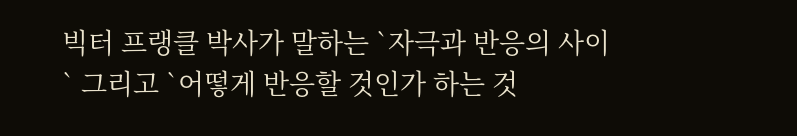빅터 프랭클 박사가 말하는 `자극과 반응의 사이` 그리고 `어떻게 반응할 것인가 하는 것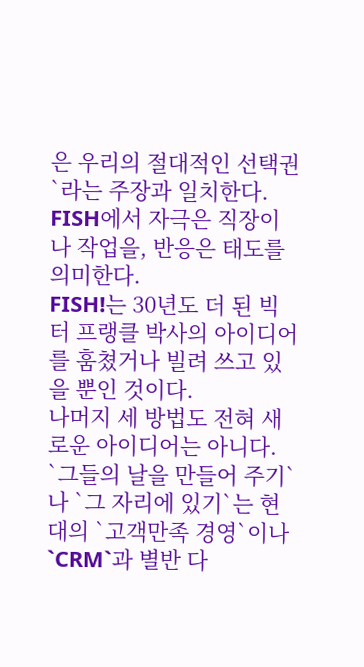은 우리의 절대적인 선택권`라는 주장과 일치한다.
FISH에서 자극은 직장이나 작업을, 반응은 태도를 의미한다.
FISH!는 30년도 더 된 빅터 프랭클 박사의 아이디어를 훔쳤거나 빌려 쓰고 있을 뿐인 것이다.
나머지 세 방법도 전혀 새로운 아이디어는 아니다.
`그들의 날을 만들어 주기`나 `그 자리에 있기`는 현대의 `고객만족 경영`이나 `CRM`과 별반 다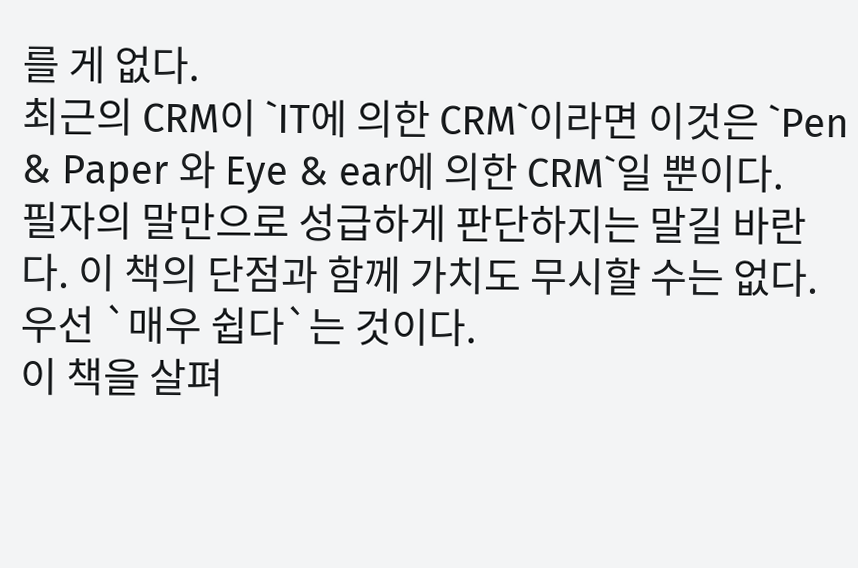를 게 없다.
최근의 CRM이 `IT에 의한 CRM`이라면 이것은 `Pen & Paper 와 Eye & ear에 의한 CRM`일 뿐이다.
필자의 말만으로 성급하게 판단하지는 말길 바란다. 이 책의 단점과 함께 가치도 무시할 수는 없다.
우선 `매우 쉽다`는 것이다.
이 책을 살펴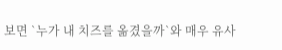보면 `누가 내 치즈를 옮겼을까`와 매우 유사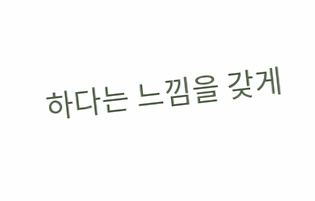하다는 느낌을 갖게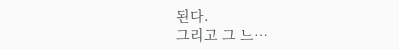된다.
그리고 그 느…